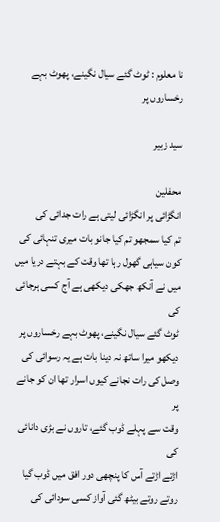نا معلوم : ٹوٹ گئے سیال نگینے، پھوٹ بہے رخساروں پر

سید زبیر

محفلین
انگڑائی پر انگڑائی لیتی ہے رات جدائی کی
تم کیا سمجھو تم کیا جانو بات میری تنہائی کی
کون سیاہی گھول رہا تھا وقت کے بہتے دریا میں
میں نے آنکھ جھکی دیکھی ہے آج کسی ہرجائی کی
ٹوٹ گئے سیال نگینے، پھوٹ بہے رخساروں پر
دیکھو میرا ساتھ نہ دینا بات ہے یہ رسوائی کی
وصل کی رات نجانے کیوں اسرار تھا ان کو جانے پر
وقت سے پہلے ڈوب گئے، تاروں نے بڑی دانائی کی
اڑتے اڑتے آس کا پنچھی دور افق میں ڈوب گیا
روتے روتے بیٹھ گئی آواز کسی سودائی کی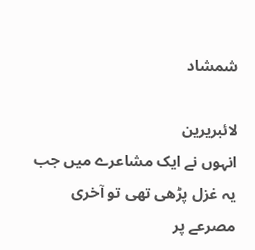شمشاد

لائبریرین
انہوں نے ایک مشاعرے میں جب یہ غزل پڑھی تھی تو آخری مصرعے پر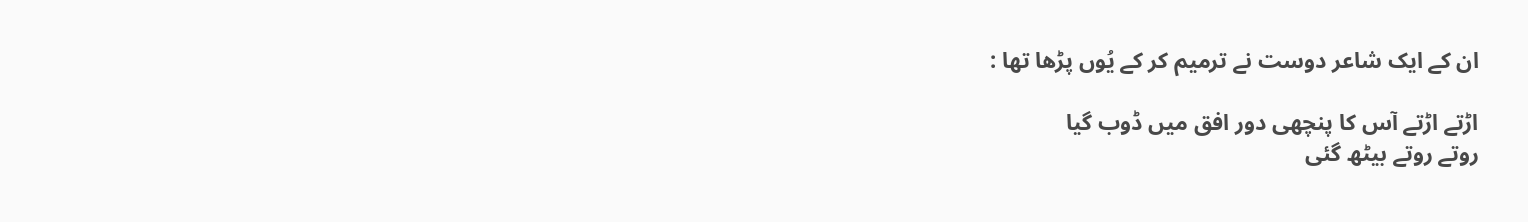ان کے ایک شاعر دوست نے ترمیم کر کے یُوں پڑھا تھا :

اڑتے اڑتے آس کا پنچھی دور افق میں ڈوب گیا
روتے روتے بیٹھ گئی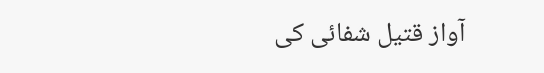آواز قتیل شفائی کی